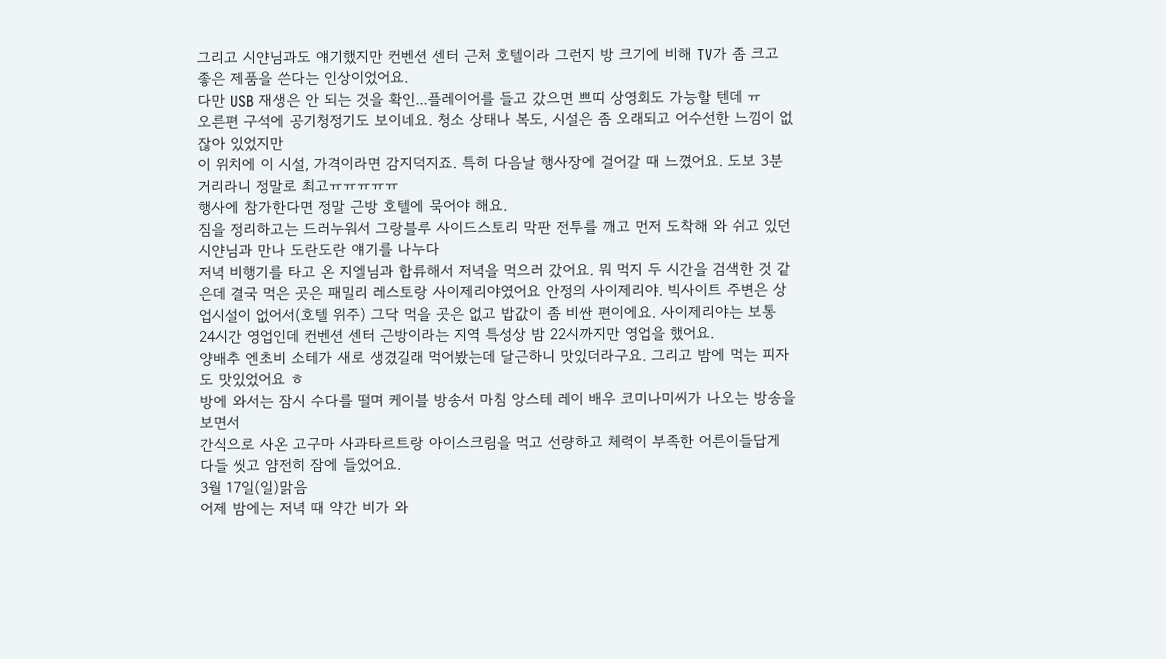그리고 시얀님과도 얘기했지만 컨벤션 센터 근처 호텔이라 그런지 방 크기에 비해 TV가 좀 크고 좋은 제품을 쓴다는 인상이었어요.
다만 USB 재생은 안 되는 것을 확인...플레이어를 들고 갔으면 쁘띠 상영회도 가능할 텐데 ㅠ
오른편 구석에 공기청정기도 보이네요. 청소 상태나 복도, 시설은 좀 오래되고 어수선한 느낌이 없잖아 있었지만
이 위치에 이 시설, 가격이라면 감지덕지죠. 특히 다음날 행사장에 걸어갈 때 느꼈어요. 도보 3분 거리라니 정말로 최고ㅠㅠㅠㅠㅠ
행사에 참가한다면 정말 근방 호텔에 묵어야 해요.
짐을 정리하고는 드러누워서 그랑블루 사이드스토리 막판 전투를 깨고 먼저 도착해 와 쉬고 있던 시얀님과 만나 도란도란 얘기를 나누다
저녁 비행기를 타고 온 지엘님과 합류해서 저녁을 먹으러 갔어요. 뭐 먹지 두 시간을 검색한 것 같은데 결국 먹은 곳은 패밀리 레스토랑 사이제리야였어요 안정의 사이제리야. 빅사이트 주변은 상업시설이 없어서(호텔 위주) 그닥 먹을 곳은 없고 밥값이 좀 비싼 편이에요. 사이제리야는 보통 24시간 영업인데 컨벤션 센터 근방이라는 지역 특성상 밤 22시까지만 영업을 했어요.
양배추 엔초비 소테가 새로 생겼길래 먹어봤는데 달근하니 맛있더라구요. 그리고 밤에 먹는 피자도 맛있었어요 ㅎ
방에 와서는 잠시 수다를 떨며 케이블 방송서 마침 앙스테 레이 배우 코미나미씨가 나오는 방송을 보면서
간식으로 사온 고구마 사과타르트랑 아이스크림을 먹고 선량하고 체력이 부족한 어른이들답게 다들 씻고 얌전히 잠에 들었어요.
3월 17일(일)맑음
어제 밤에는 저녁 때 약간 비가 와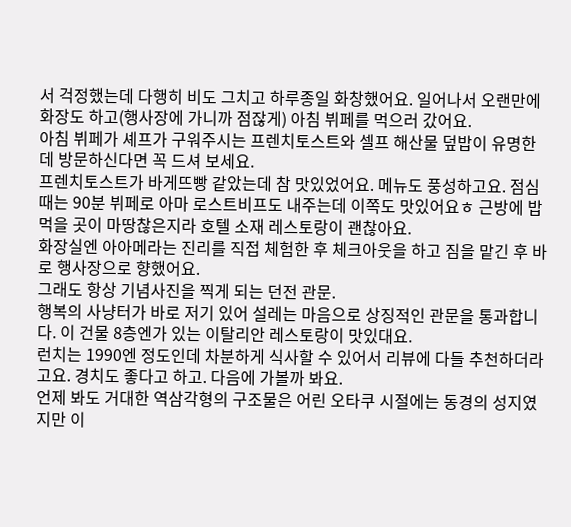서 걱정했는데 다행히 비도 그치고 하루종일 화창했어요. 일어나서 오랜만에 화장도 하고(행사장에 가니까 점잖게) 아침 뷔페를 먹으러 갔어요.
아침 뷔페가 셰프가 구워주시는 프렌치토스트와 셀프 해산물 덮밥이 유명한데 방문하신다면 꼭 드셔 보세요.
프렌치토스트가 바게뜨빵 같았는데 참 맛있었어요. 메뉴도 풍성하고요. 점심 때는 90분 뷔페로 아마 로스트비프도 내주는데 이쪽도 맛있어요ㅎ 근방에 밥 먹을 곳이 마땅찮은지라 호텔 소재 레스토랑이 괜찮아요.
화장실엔 아아메라는 진리를 직접 체험한 후 체크아웃을 하고 짐을 맡긴 후 바로 행사장으로 향했어요.
그래도 항상 기념사진을 찍게 되는 던전 관문.
행복의 사냥터가 바로 저기 있어 설레는 마음으로 상징적인 관문을 통과합니다. 이 건물 8층엔가 있는 이탈리안 레스토랑이 맛있대요.
런치는 1990엔 정도인데 차분하게 식사할 수 있어서 리뷰에 다들 추천하더라고요. 경치도 좋다고 하고. 다음에 가볼까 봐요.
언제 봐도 거대한 역삼각형의 구조물은 어린 오타쿠 시절에는 동경의 성지였지만 이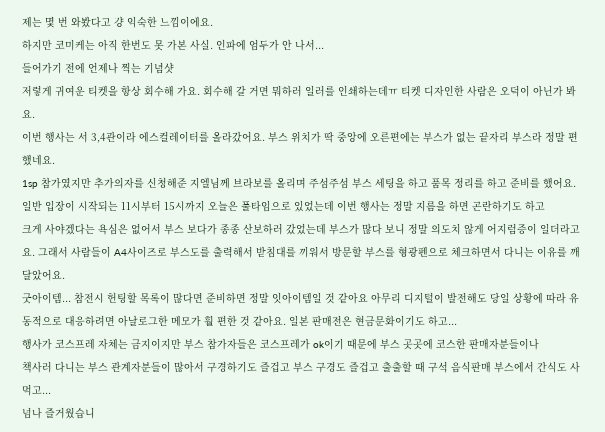제는 몇 번 와봤다고 걍 익숙한 느낌이에요.
하지만 코미케는 아직 한번도 못 가본 사실. 인파에 엄두가 안 나서...
들어가기 전에 언제나 찍는 기념샷
저렇게 귀여운 티켓을 항상 회수해 가요. 회수해 갈 거면 뭐하러 일러를 인쇄하는데ㅠ 티켓 디자인한 사람은 오덕이 아닌가 봐요.
이번 행사는 서 3,4관이라 에스컬레이터를 올라갔어요. 부스 위치가 딱 중앙에 오른편에는 부스가 없는 끝자리 부스라 정말 편했네요.
1sp 참가였지만 추가의자를 신청해준 지엘님께 브라보를 올리며 주섬주섬 부스 세팅을 하고 품목 정리를 하고 준비를 했어요.
일반 입장이 시작되는 11시부터 15시까지 오늘은 풀타임으로 있었는데 이번 행사는 정말 지름을 하면 곤란하기도 하고
크게 사야겠다는 욕심은 없어서 부스 보다가 종종 산보하러 갔었는데 부스가 많다 보니 정말 의도치 않게 어지럼증이 일더라고요. 그래서 사람들이 A4사이즈로 부스도를 출력해서 받침대를 끼워서 방문할 부스를 형광펜으로 체크하면서 다니는 이유를 깨달았어요.
굿아이템... 참전시 헌팅할 목록이 많다면 준비하면 정말 잇아이템일 것 같아요 아무리 디지털이 발전해도 당일 상황에 따라 유동적으로 대응하려면 아날로그한 메모가 훨 편한 것 같아요. 일본 판매전은 현금문화이기도 하고...
행사가 코스프레 자체는 금지이지만 부스 참가자들은 코스프레가 ok이기 때문에 부스 곳곳에 코스한 판매자분들이나
책사러 다니는 부스 관계자분들이 많아서 구경하기도 즐겁고 부스 구경도 즐겁고 출출할 때 구석 음식판매 부스에서 간식도 사먹고...
넘나 즐거웠습니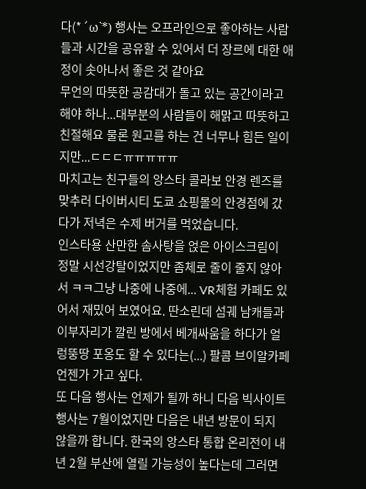다(*´ω`*) 행사는 오프라인으로 좋아하는 사람들과 시간을 공유할 수 있어서 더 장르에 대한 애정이 솟아나서 좋은 것 같아요
무언의 따뜻한 공감대가 돌고 있는 공간이라고 해야 하나...대부분의 사람들이 해맑고 따뜻하고 친절해요 물론 원고를 하는 건 너무나 힘든 일이지만...ㄷㄷㄷㅠㅠㅠㅠㅠ
마치고는 친구들의 앙스타 콜라보 안경 렌즈를 맞추러 다이버시티 도쿄 쇼핑몰의 안경점에 갔다가 저녁은 수제 버거를 먹었습니다.
인스타용 산만한 솜사탕을 얹은 아이스크림이 정말 시선강탈이었지만 좀체로 줄이 줄지 않아서 ㅋㅋ그냥 나중에 나중에... VR체험 카페도 있어서 재밌어 보였어요. 딴소린데 섬궤 남캐들과 이부자리가 깔린 방에서 베개싸움을 하다가 얼렁뚱땅 포옹도 할 수 있다는(...) 팔콤 브이알카페 언젠가 가고 싶다.
또 다음 행사는 언제가 될까 하니 다음 빅사이트 행사는 7월이었지만 다음은 내년 방문이 되지 않을까 합니다. 한국의 앙스타 통합 온리전이 내년 2월 부산에 열릴 가능성이 높다는데 그러면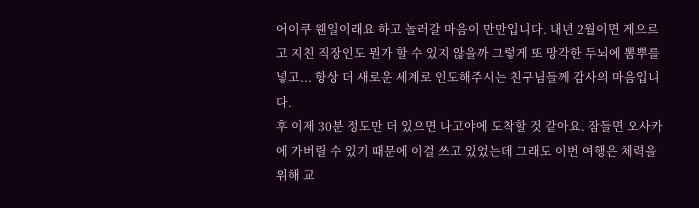어이쿠 웬일이래요 하고 놀러갈 마음이 만만입니다. 내년 2월이면 게으르고 지친 직장인도 뭔가 할 수 있지 않을까 그렇게 또 망각한 두뇌에 뽐뿌를 넣고... 항상 더 새로운 세계로 인도해주시는 친구님들께 감사의 마음입니다.
후 이제 30분 정도만 더 있으면 나고야에 도착할 것 같아요. 잠들면 오사카에 가버릴 수 있기 때문에 이걸 쓰고 있었는데 그래도 이번 여행은 체력을 위해 교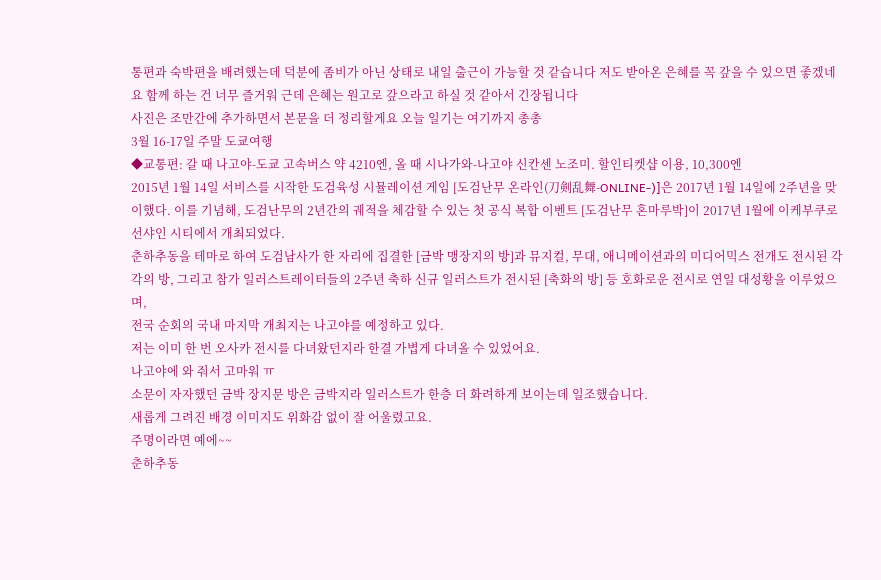통편과 숙박편을 배려했는데 덕분에 좀비가 아닌 상태로 내일 출근이 가능할 것 같습니다 저도 받아온 은혜를 꼭 갚을 수 있으면 좋겠네요 함께 하는 건 너무 즐거워 근데 은혜는 원고로 갚으라고 하실 것 같아서 긴장됩니다
사진은 조만간에 추가하면서 본문을 더 정리할게요 오늘 일기는 여기까지 총총
3월 16-17일 주말 도쿄여행
◆교통편: 갈 때 나고야-도쿄 고속버스 약 4210엔, 올 때 시나가와-나고야 신칸센 노조미. 할인티켓샵 이용, 10,300엔
2015년 1월 14일 서비스를 시작한 도검육성 시뮬레이션 게임 [도검난무 온라인(刀剣乱舞-ONLINE-)]은 2017년 1월 14일에 2주년을 맞이했다. 이를 기념해, 도검난무의 2년간의 궤적을 체감할 수 있는 첫 공식 복합 이벤트 [도검난무 혼마루박]이 2017년 1월에 이케부쿠로 선샤인 시티에서 개최되었다.
춘하추동을 테마로 하여 도검남사가 한 자리에 집결한 [금박 맹장지의 방]과 뮤지컬, 무대, 애니메이션과의 미디어믹스 전개도 전시된 각각의 방, 그리고 참가 일러스트레이터들의 2주년 축하 신규 일러스트가 전시된 [축화의 방] 등 호화로운 전시로 연일 대성황을 이루었으며,
전국 순회의 국내 마지막 개최지는 나고야를 예정하고 있다.
저는 이미 한 번 오사카 전시를 다녀왔던지라 한결 가볍게 다녀올 수 있었어요.
나고야에 와 줘서 고마워 ㅠ
소문이 자자했던 금박 장지문 방은 금박지라 일러스트가 한층 더 화려하게 보이는데 일조했습니다.
새롭게 그려진 배경 이미지도 위화감 없이 잘 어울렸고요.
주명이라면 예에~~
춘하추동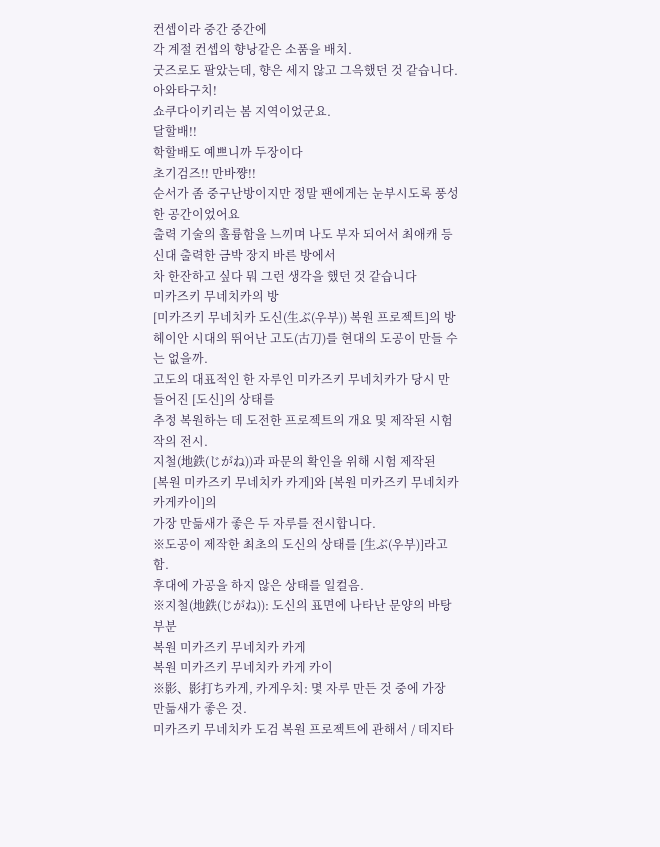컨셉이라 중간 중간에
각 계절 컨셉의 향낭같은 소품을 배치.
굿즈로도 팔았는데, 향은 세지 않고 그윽했던 것 같습니다.
아와타구치!
쇼쿠다이키리는 봄 지역이었군요.
달할배!!
학할배도 예쁘니까 두장이다
초기검즈!! 만바쨩!!
순서가 좀 중구난방이지만 정말 팬에게는 눈부시도록 풍성한 공간이었어요
출력 기술의 훌륭함을 느끼며 나도 부자 되어서 최애캐 등신대 출력한 금박 장지 바른 방에서
차 한잔하고 싶다 뭐 그런 생각을 했던 것 같습니다
미카즈키 무네치카의 방
[미카즈키 무네치카 도신(生ぶ(우부)) 복원 프로젝트]의 방
헤이안 시대의 뛰어난 고도(古刀)를 현대의 도공이 만들 수는 없을까.
고도의 대표적인 한 자루인 미카즈키 무네치카가 당시 만들어진 [도신]의 상태를
추정 복원하는 데 도전한 프로젝트의 개요 및 제작된 시험작의 전시.
지철(地鉄(じがね))과 파문의 확인을 위해 시험 제작된
[복원 미카즈키 무네치카 카게]와 [복원 미카즈키 무네치카 카게카이]의
가장 만듦새가 좋은 두 자루를 전시합니다.
※도공이 제작한 최초의 도신의 상태를 [生ぶ(우부)]라고 함.
후대에 가공을 하지 않은 상태를 일컬음.
※지철(地鉄(じがね)): 도신의 표면에 나타난 문양의 바탕 부분
복원 미카즈키 무네치카 카게
복원 미카즈키 무네치카 카게 카이
※影、影打ち카게, 카게우치: 몇 자루 만든 것 중에 가장 만듦새가 좋은 것.
미카즈키 무네치카 도검 복원 프로젝트에 관해서 / 데지타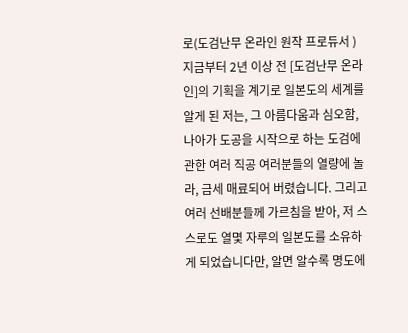로(도검난무 온라인 원작 프로듀서 )
지금부터 2년 이상 전 [도검난무 온라인]의 기획을 계기로 일본도의 세계를 알게 된 저는, 그 아름다움과 심오함, 나아가 도공을 시작으로 하는 도검에 관한 여러 직공 여러분들의 열량에 놀라, 금세 매료되어 버렸습니다. 그리고 여러 선배분들께 가르침을 받아, 저 스스로도 열몇 자루의 일본도를 소유하게 되었습니다만, 알면 알수록 명도에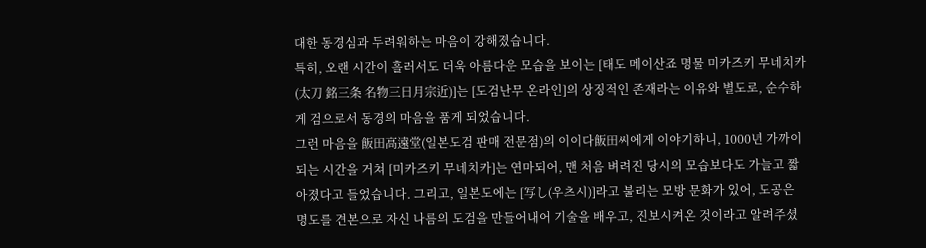대한 동경심과 두려워하는 마음이 강해졌습니다.
특히, 오랜 시간이 흘러서도 더욱 아름다운 모습을 보이는 [태도 메이산죠 명물 미카즈키 무네치카(太刀 銘三条 名物三日月宗近)]는 [도검난무 온라인]의 상징적인 존재라는 이유와 별도로, 순수하게 검으로서 동경의 마음을 품게 되었습니다.
그런 마음을 飯田高遠堂(일본도검 판매 전문점)의 이이다飯田씨에게 이야기하니, 1000년 가까이 되는 시간을 거쳐 [미카즈키 무네치카]는 연마되어, 맨 처음 벼려진 당시의 모습보다도 가늘고 짧아졌다고 들었습니다. 그리고, 일본도에는 [写し(우츠시)]라고 불리는 모방 문화가 있어, 도공은 명도를 견본으로 자신 나름의 도검을 만들어내어 기술을 배우고, 진보시켜온 것이라고 알려주셨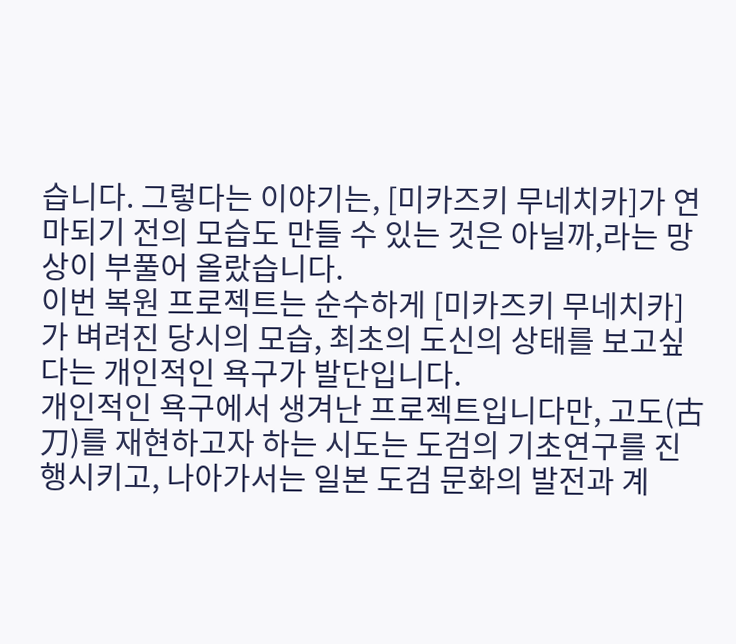습니다. 그렇다는 이야기는, [미카즈키 무네치카]가 연마되기 전의 모습도 만들 수 있는 것은 아닐까,라는 망상이 부풀어 올랐습니다.
이번 복원 프로젝트는 순수하게 [미카즈키 무네치카]가 벼려진 당시의 모습, 최초의 도신의 상태를 보고싶다는 개인적인 욕구가 발단입니다.
개인적인 욕구에서 생겨난 프로젝트입니다만, 고도(古刀)를 재현하고자 하는 시도는 도검의 기초연구를 진행시키고, 나아가서는 일본 도검 문화의 발전과 계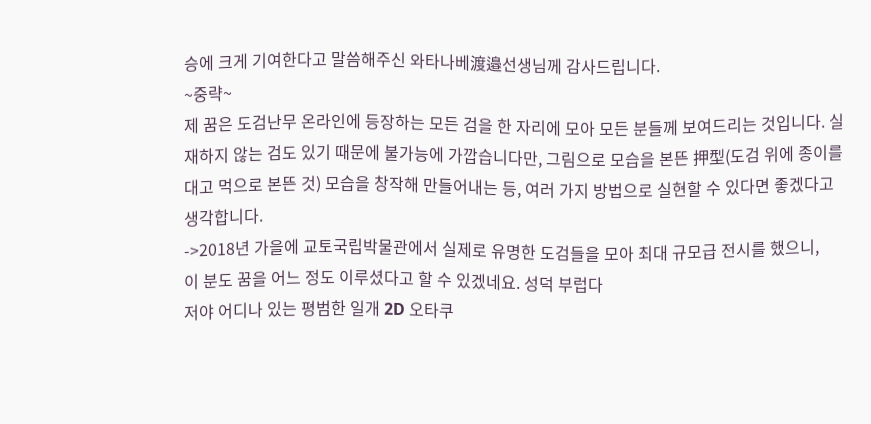승에 크게 기여한다고 말씀해주신 와타나베渡邉선생님께 감사드립니다.
~중략~
제 꿈은 도검난무 온라인에 등장하는 모든 검을 한 자리에 모아 모든 분들께 보여드리는 것입니다. 실재하지 않는 검도 있기 때문에 불가능에 가깝습니다만, 그림으로 모습을 본뜬 押型(도검 위에 종이를 대고 먹으로 본뜬 것) 모습을 창작해 만들어내는 등, 여러 가지 방법으로 실현할 수 있다면 좋겠다고 생각합니다.
->2018년 가을에 교토국립박물관에서 실제로 유명한 도검들을 모아 최대 규모급 전시를 했으니,
이 분도 꿈을 어느 정도 이루셨다고 할 수 있겠네요. 성덕 부럽다
저야 어디나 있는 평범한 일개 2D 오타쿠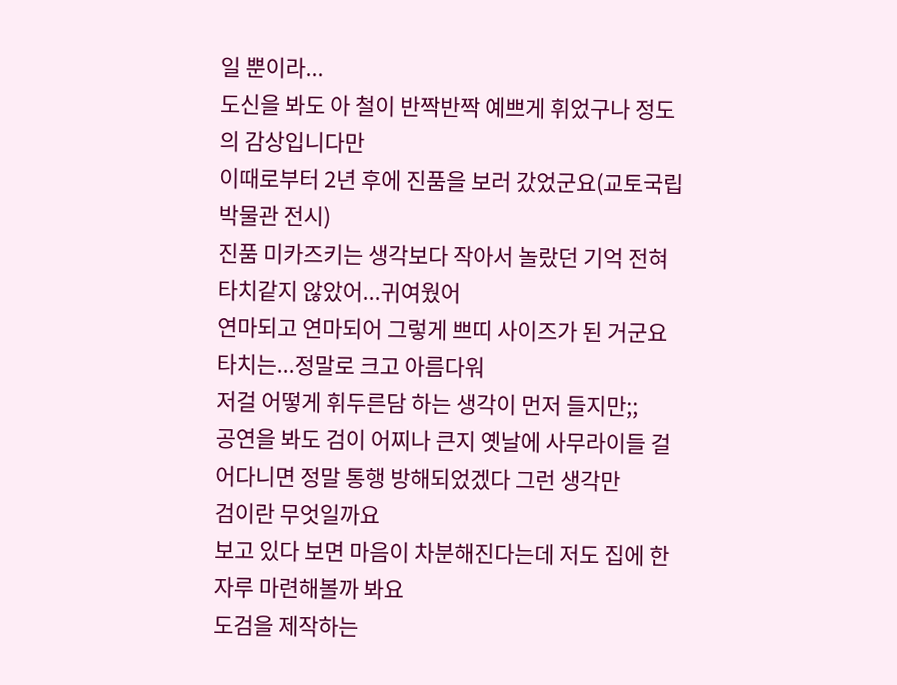일 뿐이라...
도신을 봐도 아 철이 반짝반짝 예쁘게 휘었구나 정도의 감상입니다만
이때로부터 2년 후에 진품을 보러 갔었군요(교토국립박물관 전시)
진품 미카즈키는 생각보다 작아서 놀랐던 기억 전혀 타치같지 않았어...귀여웠어
연마되고 연마되어 그렇게 쁘띠 사이즈가 된 거군요
타치는...정말로 크고 아름다워
저걸 어떻게 휘두른담 하는 생각이 먼저 들지만;;
공연을 봐도 검이 어찌나 큰지 옛날에 사무라이들 걸어다니면 정말 통행 방해되었겠다 그런 생각만
검이란 무엇일까요
보고 있다 보면 마음이 차분해진다는데 저도 집에 한 자루 마련해볼까 봐요
도검을 제작하는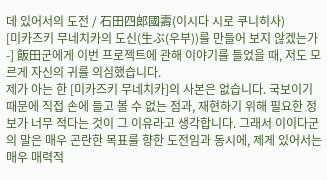데 있어서의 도전 / 石田四郎國壽(이시다 시로 쿠니히사)
[미카즈키 무네치카의 도신(生ぶ(우부))를 만들어 보지 않겠는가-] 飯田군에게 이번 프로젝트에 관해 이야기를 들었을 때, 저도 모르게 자신의 귀를 의심했습니다.
제가 아는 한 [미카즈키 무네치카]의 사본은 없습니다. 국보이기 때문에 직접 손에 들고 볼 수 없는 점과, 재현하기 위해 필요한 정보가 너무 적다는 것이 그 이유라고 생각합니다. 그래서 이이다군의 말은 매우 곤란한 목표를 향한 도전임과 동시에, 제게 있어서는 매우 매력적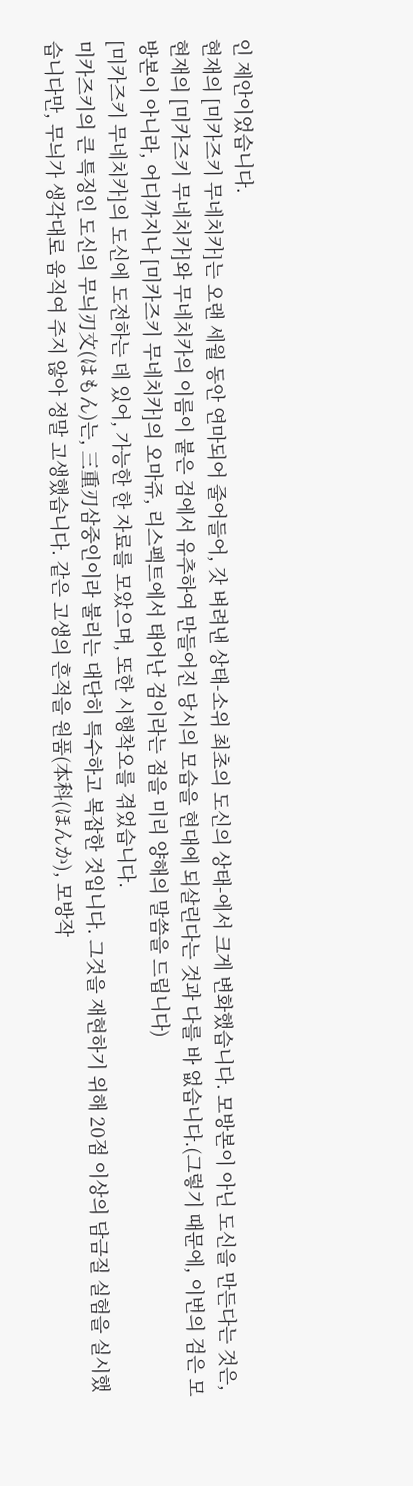인 제안이었습니다.
현재의 [미카즈키 무네치카]는 오랜 세월 동안 연마되어 줄어들어, 갓 벼려낸 상태-소위 최초의 도신의 상태-에서 크게 변화했습니다. 모방본이 아닌 도신을 만든다는 것은, 현재의 [미카즈키 무네치카]와 무네치카의 이름이 붙은 검에서 유추하여 만들어진 당시의 모습을 현대에 되살린다는 것과 다를 바 없습니다.(그렇기 때문에, 이번의 검은 모방본이 아니라, 어디까지나 [미카즈키 무네치카]의 오마쥬, 리스펙트에서 태어난 검이라는 점을 미리 양해의 말씀을 드립니다)
[미카즈키 무네치카]의 도신에 도전하는 데 있어, 가능한 한 자료를 모았으며, 또한 시행착오를 겪었습니다.
미카즈키의 큰 특징인 도신의 무늬刃文(はもん)는, 三重刃삼중인이라 불리는 대단히 특수하고 복잡한 것입니다. 그것을 재현하기 위해 20점 이상의 담금질 실험을 실시했습니다만, 무늬가 생각대로 움직여 주지 않아 정말 고생했습니다. 같은 고생의 흔적을 원품(本科(ほんか), 모방작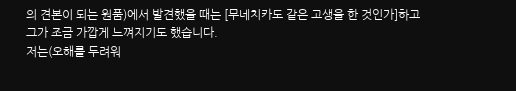의 견본이 되는 원품)에서 발견했을 때는 [무네치카도 같은 고생을 한 것인가]하고 그가 조금 가깝게 느껴지기도 했습니다.
저는(오해를 두려워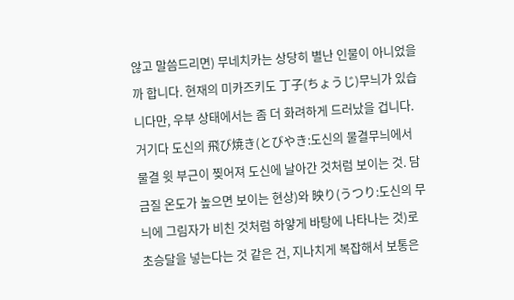않고 말씀드리면) 무네치카는 상당히 별난 인물이 아니었을까 합니다. 현재의 미카즈키도 丁子(ちょうじ)무늬가 있습니다만, 우부 상태에서는 좀 더 화려하게 드러났을 겁니다. 거기다 도신의 飛び焼き(とびやき:도신의 물결무늬에서 물결 윗 부근이 찢어져 도신에 날아간 것처럼 보이는 것. 담금질 온도가 높으면 보이는 현상)와 映り(うつり:도신의 무늬에 그림자가 비친 것처럼 하얗게 바탕에 나타나는 것)로 초승달을 넣는다는 것 같은 건, 지나치게 복잡해서 보통은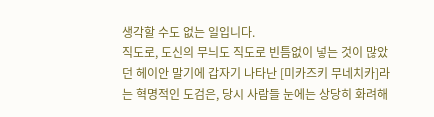생각할 수도 없는 일입니다.
직도로, 도신의 무늬도 직도로 빈틈없이 넣는 것이 많았던 헤이안 말기에 갑자기 나타난 [미카즈키 무네치카]라는 혁명적인 도검은, 당시 사람들 눈에는 상당히 화려해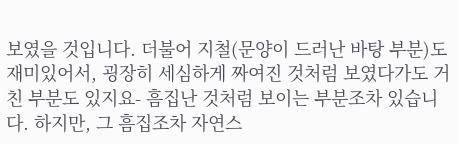보였을 것입니다. 더불어 지철(문양이 드러난 바탕 부분)도 재미있어서, 굉장히 세심하게 짜여진 것처럼 보였다가도 거친 부분도 있지요- 흠집난 것처럼 보이는 부분조차 있습니다. 하지만, 그 흠집조차 자연스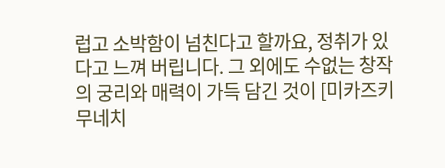럽고 소박함이 넘친다고 할까요, 정취가 있다고 느껴 버립니다. 그 외에도 수없는 창작의 궁리와 매력이 가득 담긴 것이 [미카즈키 무네치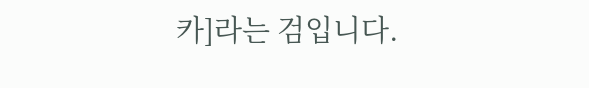카]라는 검입니다.